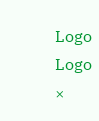Logo
Logo
×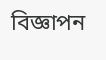বিজ্ঞাপন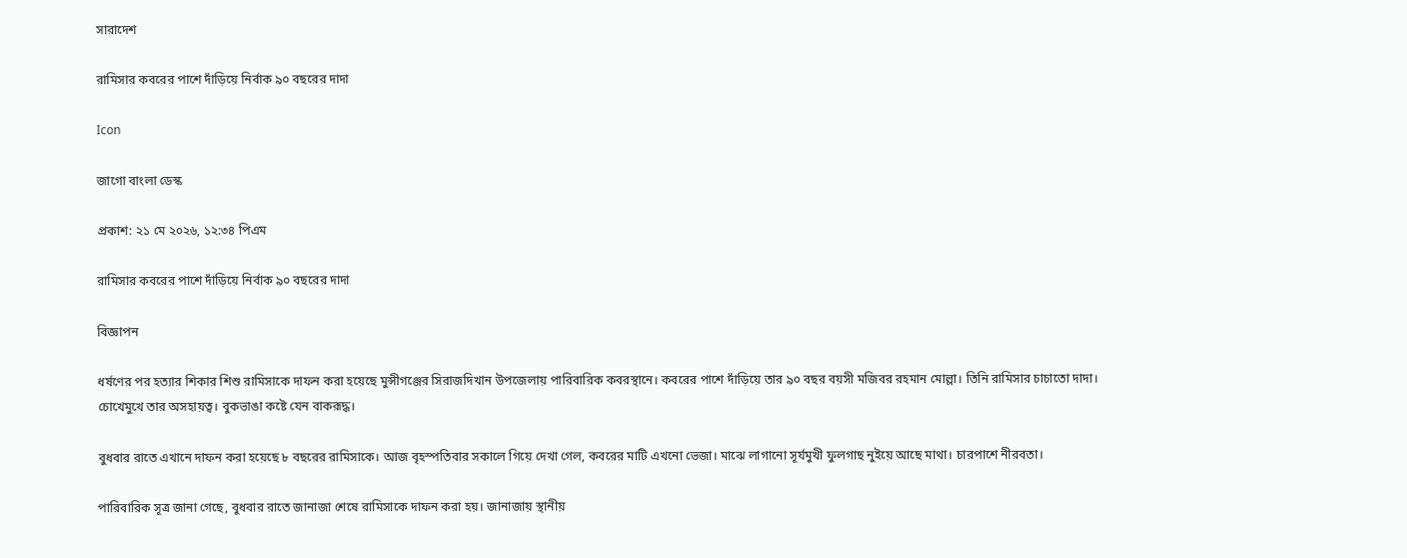সারাদেশ

রামিসার কবরের পাশে দাঁড়িয়ে নির্বাক ৯০ বছরের দাদা

Icon

জাগো বাংলা ডেস্ক

প্রকাশ: ২১ মে ২০২৬, ১২:৩৪ পিএম

রামিসার কবরের পাশে দাঁড়িয়ে নির্বাক ৯০ বছরের দাদা

বিজ্ঞাপন

ধর্ষণের পর হত্যার শিকার শিশু রামিসাকে দাফন করা হয়েছে মুন্সীগঞ্জের সিরাজদিখান উপজেলায় পারিবারিক কবরস্থানে। কবরের পাশে দাঁড়িয়ে তার ৯০ বছর বয়সী মজিবর রহমান মোল্লা। তিনি রামিসার চাচাতো দাদা। চোখেমুখে তার অসহায়ত্ব। বুকভাঙা কষ্টে যেন বাকরূদ্ধ।

বুধবার রাতে এখানে দাফন করা হয়েছে ৮ বছরের রামিসাকে। আজ বৃহস্পতিবার সকালে গিয়ে দেখা গেল, কবরের মাটি এখনো ভেজা। মাঝে লাগানো সূর্যমুখী ফুলগাছ নুইয়ে আছে মাথা। চারপাশে নীরবতা।

পারিবারিক সূত্র জানা গেছে, বুধবার রাতে জানাজা শেষে রামিসাকে দাফন করা হয়। জানাজায় স্থানীয়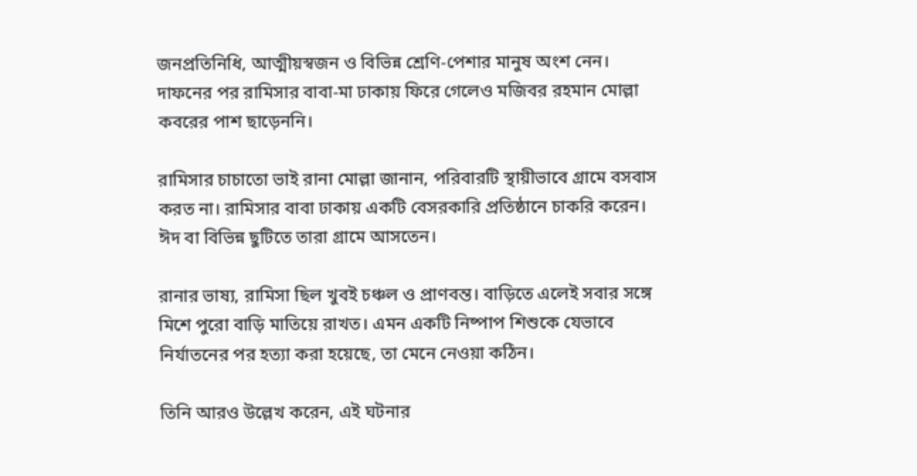জনপ্রতিনিধি, আত্মীয়স্বজন ও বিভিন্ন শ্রেণি-পেশার মানুষ অংশ নেন। দাফনের পর রামিসার বাবা-মা ঢাকায় ফিরে গেলেও মজিবর রহমান মোল্লা কবরের পাশ ছাড়েননি।

রামিসার চাচাতো ভাই রানা মোল্লা জানান, পরিবারটি স্থায়ীভাবে গ্রামে বসবাস করত না। রামিসার বাবা ঢাকায় একটি বেসরকারি প্রতিষ্ঠানে চাকরি করেন। ঈদ বা বিভিন্ন ছুটিতে তারা গ্রামে আসতেন।

রানার ভাষ্য, রামিসা ছিল খুবই চঞ্চল ও প্রাণবন্ত। বাড়িতে এলেই সবার সঙ্গে মিশে পুরো বাড়ি মাতিয়ে রাখত। এমন একটি নিষ্পাপ শিশুকে যেভাবে নির্যাতনের পর হত্যা করা হয়েছে, তা মেনে নেওয়া কঠিন।

তিনি আরও উল্লেখ করেন, এই ঘটনার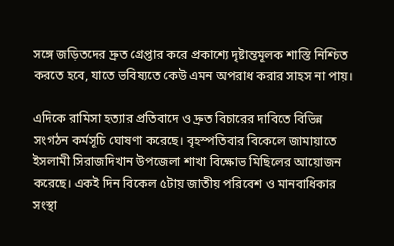সঙ্গে জড়িতদের দ্রুত গ্রেপ্তার করে প্রকাশ্যে দৃষ্টান্তমূলক শাস্তি নিশ্চিত করতে হবে, যাতে ভবিষ্যতে কেউ এমন অপরাধ করার সাহস না পায়।

এদিকে রামিসা হত্যার প্রতিবাদে ও দ্রুত বিচারের দাবিতে বিভিন্ন সংগঠন কর্মসূচি ঘোষণা করেছে। বৃহস্পতিবার বিকেলে জামায়াতে ইসলামী সিরাজদিখান উপজেলা শাখা বিক্ষোভ মিছিলের আয়োজন করেছে। একই দিন বিকেল ৫টায় জাতীয় পরিবেশ ও মানবাধিকার সংস্থা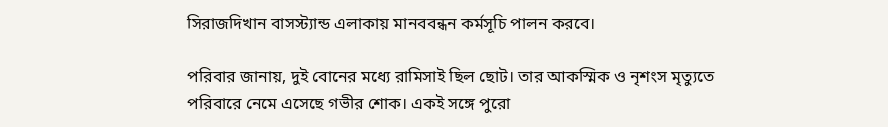সিরাজদিখান বাসস্ট্যান্ড এলাকায় মানববন্ধন কর্মসূচি পালন করবে।

পরিবার জানায়, দুই বোনের মধ্যে রামিসাই ছিল ছোট। তার আকস্মিক ও নৃশংস মৃত্যুতে পরিবারে নেমে এসেছে গভীর শোক। একই সঙ্গে পুরো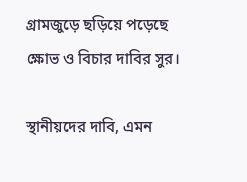গ্রামজুড়ে ছড়িয়ে পড়েছে ক্ষোভ ও বিচার দাবির সুর।

স্থানীয়দের দাবি, এমন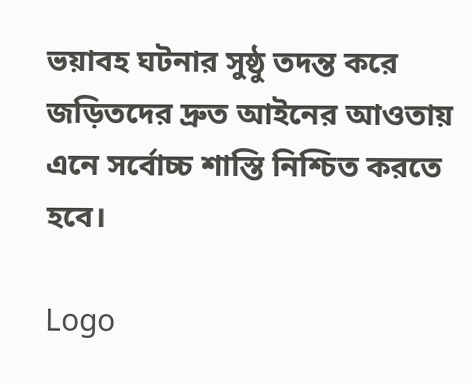ভয়াবহ ঘটনার সুষ্ঠু তদন্ত করে জড়িতদের দ্রুত আইনের আওতায় এনে সর্বোচ্চ শাস্তি নিশ্চিত করতে হবে।

Logo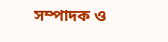সম্পাদক ও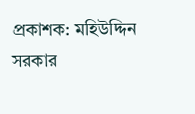প্রকাশক: মহিউদ্দিন সরকার